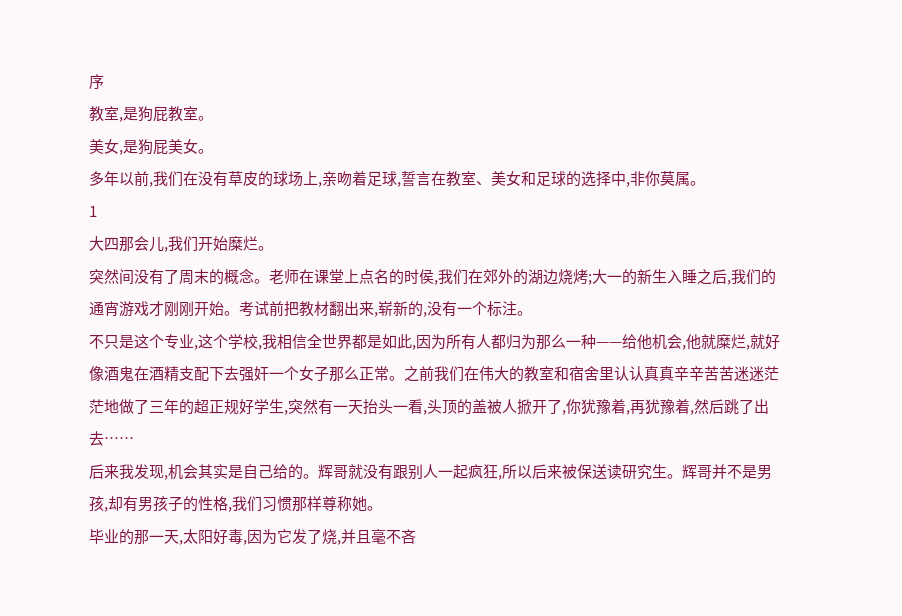序
教室,是狗屁教室。
美女,是狗屁美女。
多年以前,我们在没有草皮的球场上,亲吻着足球,誓言在教室、美女和足球的选择中,非你莫属。
1
大四那会儿,我们开始糜烂。
突然间没有了周末的概念。老师在课堂上点名的时侯,我们在郊外的湖边烧烤;大一的新生入睡之后,我们的通宵游戏才刚刚开始。考试前把教材翻出来,崭新的,没有一个标注。
不只是这个专业,这个学校,我相信全世界都是如此,因为所有人都归为那么一种——给他机会,他就糜烂,就好像酒鬼在酒精支配下去强奸一个女子那么正常。之前我们在伟大的教室和宿舍里认认真真辛辛苦苦迷迷茫茫地做了三年的超正规好学生,突然有一天抬头一看,头顶的盖被人掀开了,你犹豫着,再犹豫着,然后跳了出去……
后来我发现,机会其实是自己给的。辉哥就没有跟别人一起疯狂,所以后来被保送读研究生。辉哥并不是男孩,却有男孩子的性格,我们习惯那样尊称她。
毕业的那一天,太阳好毒,因为它发了烧,并且毫不吝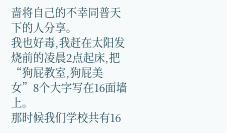啬将自己的不幸同普天下的人分享。
我也好毒,我赶在太阳发烧前的凌晨2点起床,把“狗屁教室,狗屁美女”8个大字写在16面墙上。
那时候我们学校共有16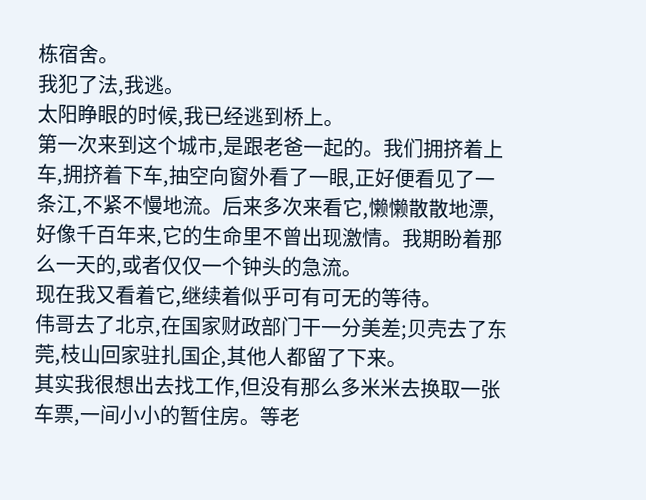栋宿舍。
我犯了法,我逃。
太阳睁眼的时候,我已经逃到桥上。
第一次来到这个城市,是跟老爸一起的。我们拥挤着上车,拥挤着下车,抽空向窗外看了一眼,正好便看见了一条江,不紧不慢地流。后来多次来看它,懒懒散散地漂,好像千百年来,它的生命里不曾出现激情。我期盼着那么一天的,或者仅仅一个钟头的急流。
现在我又看着它,继续着似乎可有可无的等待。
伟哥去了北京,在国家财政部门干一分美差;贝壳去了东莞,枝山回家驻扎国企,其他人都留了下来。
其实我很想出去找工作,但没有那么多米米去换取一张车票,一间小小的暂住房。等老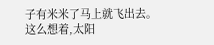子有米米了马上就飞出去。
这么想着,太阳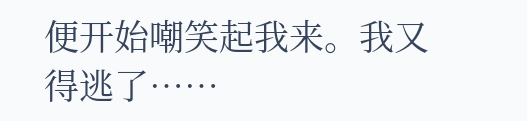便开始嘲笑起我来。我又得逃了……